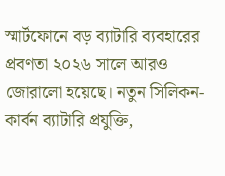স্মার্টফোনে বড় ব্যাটারি ব্যবহারের প্রবণতা ২০২৬ সালে আরও জোরালো হয়েছে। নতুন সিলিকন-কার্বন ব্যাটারি প্রযুক্তি,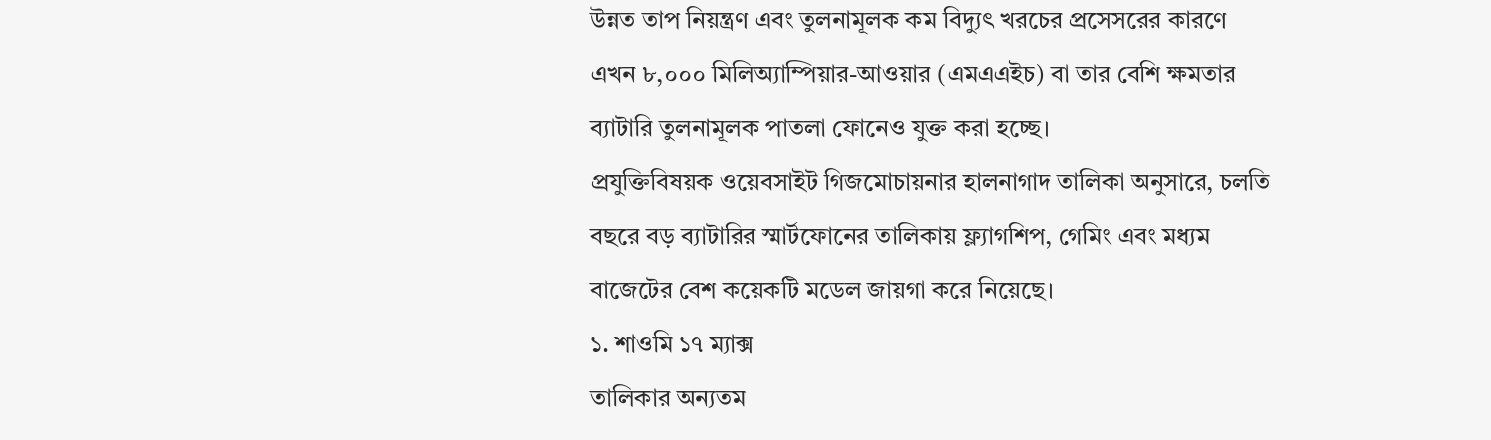উন্নত তাপ নিয়ন্ত্রণ এবং তুলনামূলক কম বিদ্যুৎ খরচের প্রসেসরের কারণে এখন ৮,০০০ মিলিঅ্যাম্পিয়ার-আওয়ার (এমএএইচ) বা তার বেশি ক্ষমতার ব্যাটারি তুলনামূলক পাতলা ফোনেও যুক্ত করা হচ্ছে।
প্রযুক্তিবিষয়ক ওয়েবসাইট গিজমোচায়নার হালনাগাদ তালিকা অনুসারে, চলতি বছরে বড় ব্যাটারির স্মার্টফোনের তালিকায় ফ্ল্যাগশিপ, গেমিং এবং মধ্যম বাজেটের বেশ কয়েকটি মডেল জায়গা করে নিয়েছে।
১. শাওমি ১৭ ম্যাক্স
তালিকার অন্যতম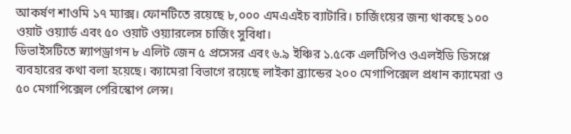আকর্ষণ শাওমি ১৭ ম্যাক্স। ফোনটিতে রয়েছে ৮,০০০ এমএএইচ ব্যাটারি। চার্জিংয়ের জন্য থাকছে ১০০ ওয়াট ওয়্যার্ড এবং ৫০ ওয়াট ওয়্যারলেস চার্জিং সুবিধা।
ডিভাইসটিতে স্ন্যাপড্রাগন ৮ এলিট জেন ৫ প্রসেসর এবং ৬.৯ ইঞ্চির ১.৫কে এলটিপিও ওএলইডি ডিসপ্লে ব্যবহারের কথা বলা হয়েছে। ক্যামেরা বিভাগে রয়েছে লাইকা ব্র্যান্ডের ২০০ মেগাপিক্সেল প্রধান ক্যামেরা ও ৫০ মেগাপিক্সেল পেরিস্কোপ লেন্স।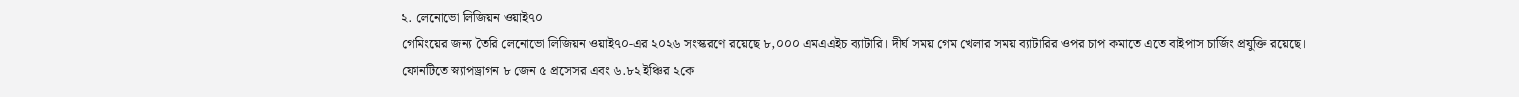২. লেনোভো লিজিয়ন ওয়াই৭০
গেমিংয়ের জন্য তৈরি লেনোভো লিজিয়ন ওয়াই৭০-এর ২০২৬ সংস্করণে রয়েছে ৮,০০০ এমএএইচ ব্যাটারি। দীর্ঘ সময় গেম খেলার সময় ব্যাটারির ওপর চাপ কমাতে এতে বাইপাস চার্জিং প্রযুক্তি রয়েছে।
ফোনটিতে স্ন্যাপড্রাগন ৮ জেন ৫ প্রসেসর এবং ৬.৮২ ইঞ্চির ২কে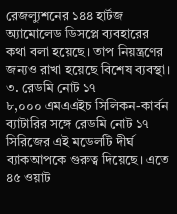রেজল্যুশনের ১৪৪ হার্টজ অ্যামোলেড ডিসপ্লে ব্যবহারের কথা বলা হয়েছে। তাপ নিয়ন্ত্রণের জন্যও রাখা হয়েছে বিশেষ ব্যবস্থা।
৩. রেডমি নোট ১৭
৮,০০০ এমএএইচ সিলিকন-কার্বন ব্যাটারির সঙ্গে রেডমি নোট ১৭ সিরিজের এই মডেলটি দীর্ঘ ব্যাকআপকে গুরুত্ব দিয়েছে। এতে ৪৫ ওয়াট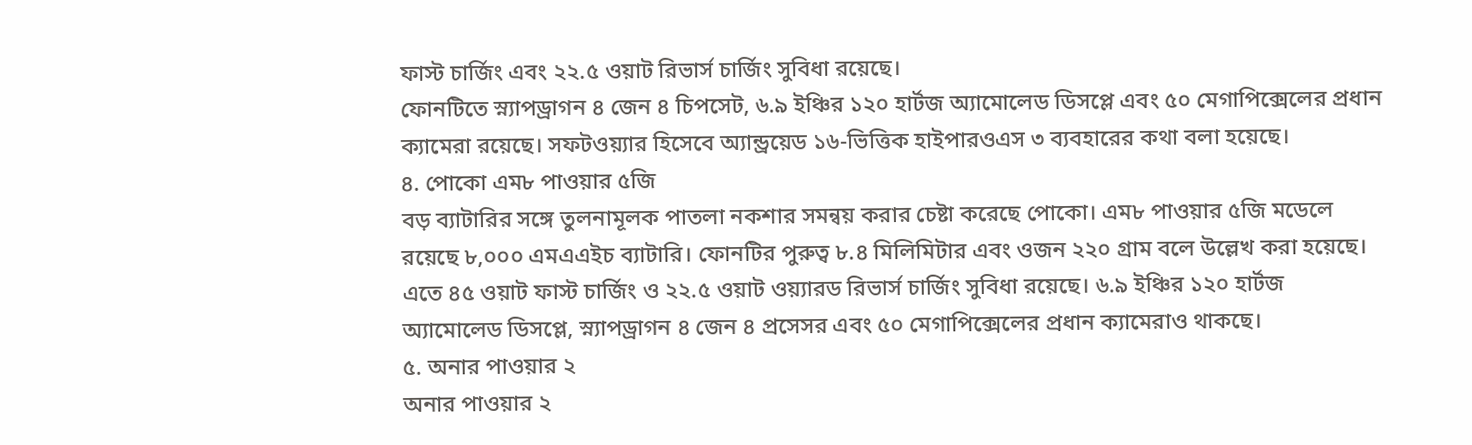ফাস্ট চার্জিং এবং ২২.৫ ওয়াট রিভার্স চার্জিং সুবিধা রয়েছে।
ফোনটিতে স্ন্যাপড্রাগন ৪ জেন ৪ চিপসেট, ৬.৯ ইঞ্চির ১২০ হার্টজ অ্যামোলেড ডিসপ্লে এবং ৫০ মেগাপিক্সেলের প্রধান ক্যামেরা রয়েছে। সফটওয়্যার হিসেবে অ্যান্ড্রয়েড ১৬-ভিত্তিক হাইপারওএস ৩ ব্যবহারের কথা বলা হয়েছে।
৪. পোকো এম৮ পাওয়ার ৫জি
বড় ব্যাটারির সঙ্গে তুলনামূলক পাতলা নকশার সমন্বয় করার চেষ্টা করেছে পোকো। এম৮ পাওয়ার ৫জি মডেলে রয়েছে ৮,০০০ এমএএইচ ব্যাটারি। ফোনটির পুরুত্ব ৮.৪ মিলিমিটার এবং ওজন ২২০ গ্রাম বলে উল্লেখ করা হয়েছে।
এতে ৪৫ ওয়াট ফাস্ট চার্জিং ও ২২.৫ ওয়াট ওয়্যারড রিভার্স চার্জিং সুবিধা রয়েছে। ৬.৯ ইঞ্চির ১২০ হার্টজ অ্যামোলেড ডিসপ্লে, স্ন্যাপড্রাগন ৪ জেন ৪ প্রসেসর এবং ৫০ মেগাপিক্সেলের প্রধান ক্যামেরাও থাকছে।
৫. অনার পাওয়ার ২
অনার পাওয়ার ২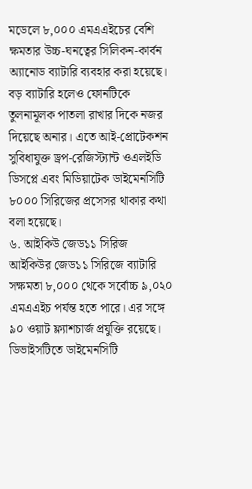মডেলে ৮,০০০ এমএএইচের বেশি ক্ষমতার উচ্চ-ঘনত্বের সিলিকন-কার্বন অ্যানোড ব্যাটারি ব্যবহার করা হয়েছে।
বড় ব্যাটারি হলেও ফোনটিকে তুলনামূলক পাতলা রাখার দিকে নজর দিয়েছে অনার। এতে আই-প্রোটেকশন সুবিধাযুক্ত ড্রপ-রেজিস্ট্যান্ট ওএলইডি ডিসপ্লে এবং মিডিয়াটেক ডাইমেনসিটি ৮০০০ সিরিজের প্রসেসর থাকার কথা বলা হয়েছে।
৬. আইকিউ জেড১১ সিরিজ
আইকিউর জেড১১ সিরিজে ব্যাটারি সক্ষমতা ৮,০০০ থেকে সর্বোচ্চ ৯,০২০ এমএএইচ পর্যন্ত হতে পারে। এর সঙ্গে ৯০ ওয়াট ফ্ল্যাশচার্জ প্রযুক্তি রয়েছে।
ডিভাইসটিতে ডাইমেনসিটি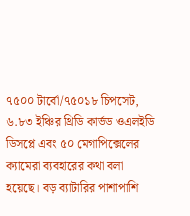৭৫০০ টার্বো/৭৫০১৮ চিপসেট, ৬.৮৩ ইঞ্চির থ্রিডি কার্ভড ওএলইডি ডিসপ্লে এবং ৫০ মেগাপিক্সেলের ক্যামেরা ব্যবহারের কথা বলা হয়েছে। বড় ব্যাটারির পাশাপাশি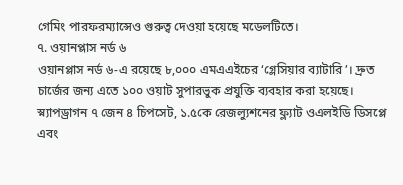গেমিং পারফরম্যান্সেও গুরুত্ব দেওয়া হয়েছে মডেলটিতে।
৭. ওয়ানপ্লাস নর্ড ৬
ওয়ানপ্লাস নর্ড ৬-এ রয়েছে ৮,০০০ এমএএইচের ‘গ্লেসিয়ার ব্যাটারি’। দ্রুত চার্জের জন্য এতে ১০০ ওয়াট সুপারভুক প্রযুক্তি ব্যবহার করা হয়েছে।
স্ন্যাপড্রাগন ৭ জেন ৪ চিপসেট, ১.৫কে রেজল্যুশনের ফ্ল্যাট ওএলইডি ডিসপ্লে এবং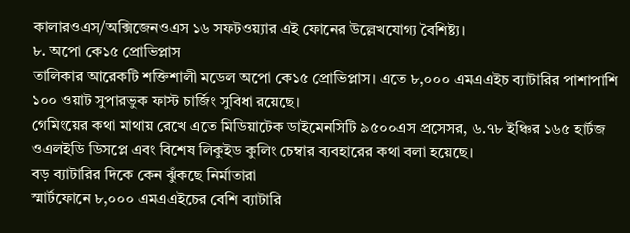কালারওএস/অক্সিজেনওএস ১৬ সফটওয়্যার এই ফোনের উল্লেখযোগ্য বৈশিষ্ট্য।
৮. অপো কে১৫ প্রোভিপ্লাস
তালিকার আরেকটি শক্তিশালী মডেল অপো কে১৫ প্রোভিপ্লাস। এতে ৮,০০০ এমএএইচ ব্যাটারির পাশাপাশি ১০০ ওয়াট সুপারভুক ফাস্ট চার্জিং সুবিধা রয়েছে।
গেমিংয়ের কথা মাথায় রেখে এতে মিডিয়াটেক ডাইমেনসিটি ৯৫০০এস প্রসেসর, ৬.৭৮ ইঞ্চির ১৬৫ হার্টজ ওএলইডি ডিসপ্লে এবং বিশেষ লিকুইড কুলিং চেম্বার ব্যবহারের কথা বলা হয়েছে।
বড় ব্যাটারির দিকে কেন ঝুঁকছে নির্মাতারা
স্মার্টফোনে ৮,০০০ এমএএইচের বেশি ব্যাটারি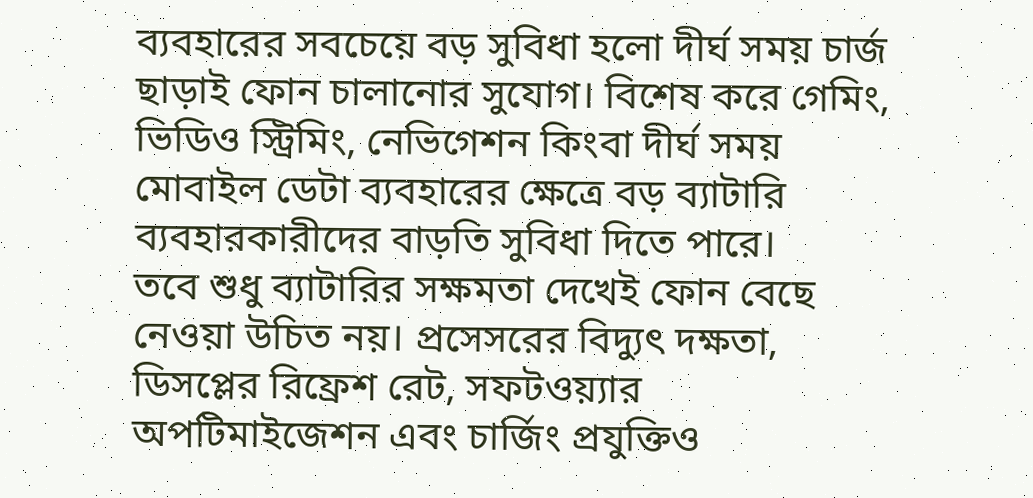ব্যবহারের সবচেয়ে বড় সুবিধা হলো দীর্ঘ সময় চার্জ ছাড়াই ফোন চালানোর সুযোগ। বিশেষ করে গেমিং, ভিডিও স্ট্রিমিং, নেভিগেশন কিংবা দীর্ঘ সময় মোবাইল ডেটা ব্যবহারের ক্ষেত্রে বড় ব্যাটারি ব্যবহারকারীদের বাড়তি সুবিধা দিতে পারে।
তবে শুধু ব্যাটারির সক্ষমতা দেখেই ফোন বেছে নেওয়া উচিত নয়। প্রসেসরের বিদ্যুৎ দক্ষতা, ডিসপ্লের রিফ্রেশ রেট, সফটওয়্যার অপটিমাইজেশন এবং চার্জিং প্রযুক্তিও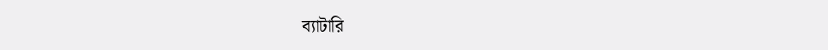ব্যাটারি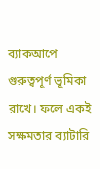ব্যাকআপে গুরুত্বপূর্ণ ভূমিকা রাখে। ফলে একই সক্ষমতার ব্যাটারি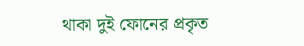থাকা দুই ফোনের প্রকৃত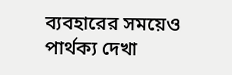ব্যবহারের সময়েও পার্থক্য দেখা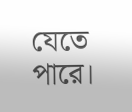যেতে পারে।